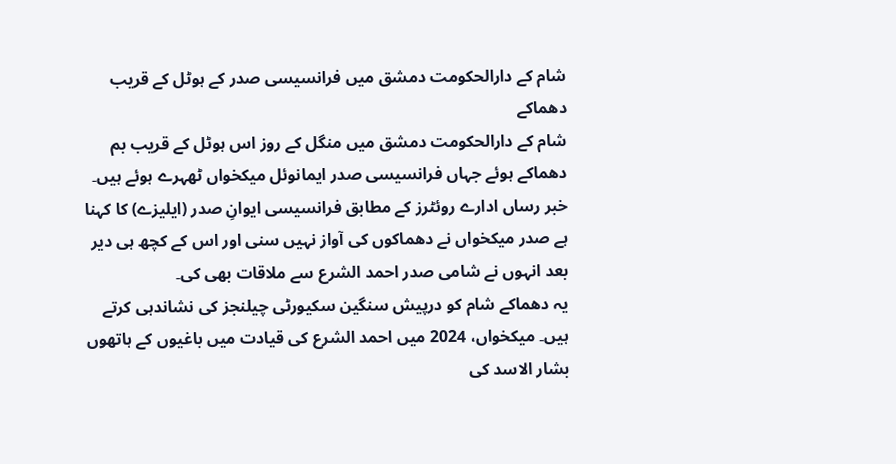شام کے دارالحکومت دمشق میں فرانسیسی صدر کے ہوٹل کے قریب دھماکے
شام کے دارالحکومت دمشق میں منگل کے روز اس ہوٹل کے قریب بم دھماکے ہوئے جہاں فرانسیسی صدر ایمانوئل میکخواں ٹھہرے ہوئے ہیں۔
خبر رساں ادارے روئٹرز کے مطابق فرانسیسی ایوانِ صدر (ایلیزے) کا کہنا ہے صدر میکخواں نے دھماکوں کی آواز نہیں سنی اور اس کے کچھ ہی دیر بعد انہوں نے شامی صدر احمد الشرع سے ملاقات بھی کی۔
یہ دھماکے شام کو درپیش سنگین سکیورٹی چیلنجز کی نشاندہی کرتے ہیں۔ میکخواں، 2024 میں احمد الشرع کی قیادت میں باغیوں کے ہاتھوں بشار الاسد کی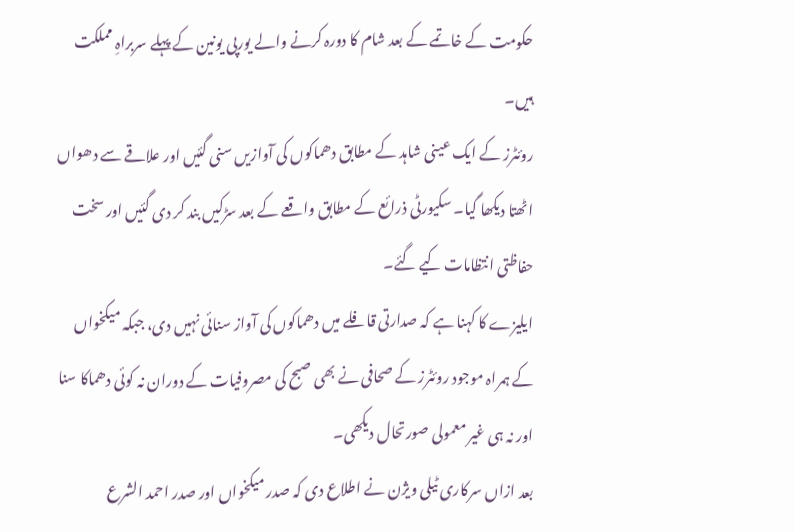حکومت کے خاتمے کے بعد شام کا دورہ کرنے والے یورپی یونین کے پہلے سربراہِ مملکت ہیں۔
روئٹرز کے ایک عینی شاہد کے مطابق دھماکوں کی آوازیں سنی گئیں اور علاقے سے دھواں اٹھتا دیکھا گیا۔ سکیورٹی ذرائع کے مطابق واقعے کے بعد سڑکیں بند کر دی گئیں اور سخت حفاظتی انتظامات کیے گئے۔
ایلیزے کا کہنا ہے کہ صدارتی قافلے میں دھماکوں کی آواز سنائی نہیں دی، جبکہ میکخواں کے ہمراہ موجود روئٹرز کے صحافی نے بھی صبح کی مصروفیات کے دوران نہ کوئی دھماکا سنا اور نہ ہی غیر معمولی صورتحال دیکھی۔
بعد ازاں سرکاری ٹیلی ویژن نے اطلاع دی کہ صدر میکخواں اور صدر احمد الشرع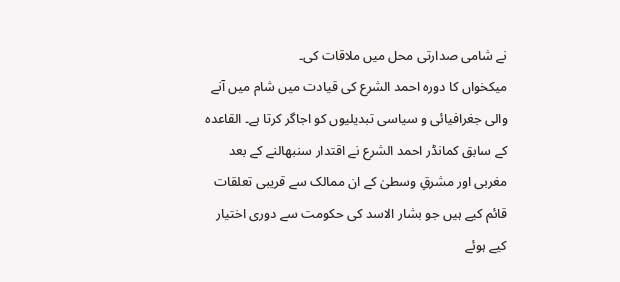نے شامی صدارتی محل میں ملاقات کی۔
میکخواں کا دورہ احمد الشرع کی قیادت میں شام میں آنے والی جغرافیائی و سیاسی تبدیلیوں کو اجاگر کرتا ہے۔ القاعدہ کے سابق کمانڈر احمد الشرع نے اقتدار سنبھالنے کے بعد مغربی اور مشرقِ وسطیٰ کے ان ممالک سے قریبی تعلقات قائم کیے ہیں جو بشار الاسد کی حکومت سے دوری اختیار کیے ہوئے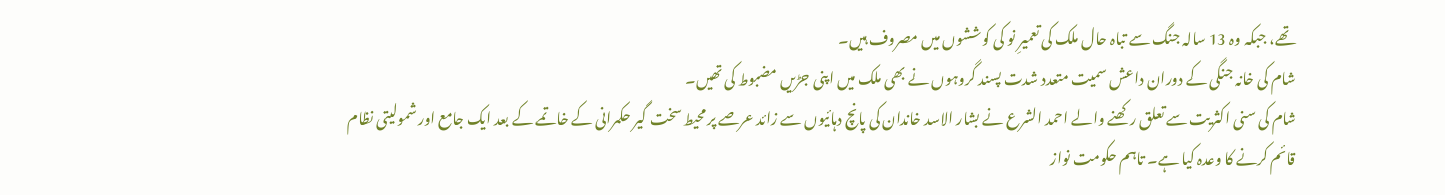تھے، جبکہ وہ 13 سالہ جنگ سے تباہ حال ملک کی تعمیرِ نو کی کوششوں میں مصروف ہیں۔
شام کی خانہ جنگی کے دوران داعش سمیت متعدد شدت پسند گروہوں نے بھی ملک میں اپنی جڑیں مضبوط کی تھیں۔
شام کی سنی اکثریت سے تعلق رکھنے والے احمد الشرع نے بشار الاسد خاندان کی پانچ دہائیوں سے زائد عرصے پر محیط سخت گیر حکمرانی کے خاتمے کے بعد ایک جامع اور شمولیتی نظام قائم کرنے کا وعدہ کیا ہے۔ تاہم حکومت نواز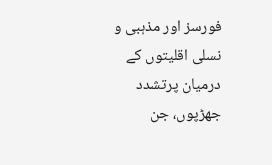فورسز اور مذہبی و نسلی اقلیتوں کے درمیان پرتشدد جھڑپوں، جن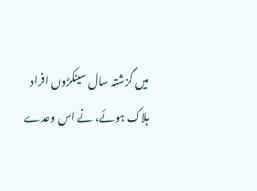میں گزشتہ سال سینکڑوں افراد ہلاک ہوئے، نے اس وعدے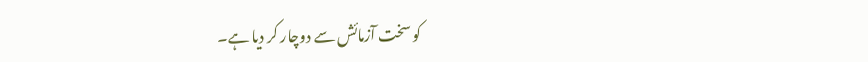کو سخت آزمائش سے دوچار کر دیا ہے۔